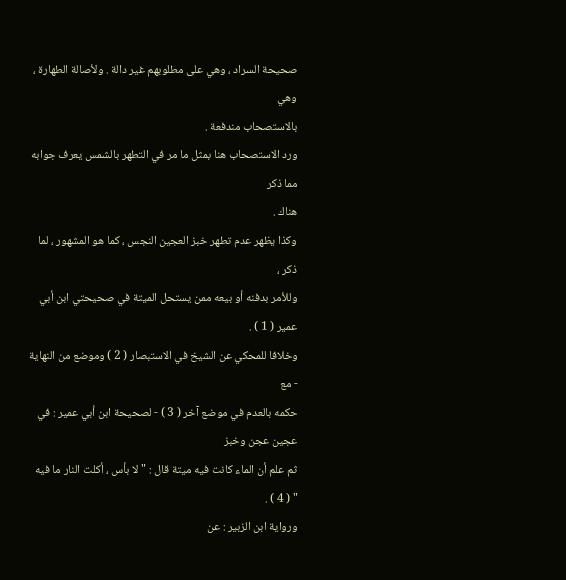صحيحة السراد ، وهي على مطلوبهم غير دالة . ولأصالة الطهارة ، وهي
بالاستصحاب مندفعة .
ورد الاستصحاب هنا بمثل ما مر في التطهر بالشمس يعرف جوابه مما ذكر
هناك .
وكذا يظهر عدم تطهر خبز العجين النجس ، كما هو المشهور ، لما ذكر ،
وللأمر بدفنه أو بيعه ممن يستحل الميتة في صحيحتي ابن أبي عمير ( 1 ) .
وخلافا للمحكي عن الشيخ في الاستبصار ( 2 ) وموضع من النهاية - مع
حكمه بالعدم في موضع آخر ( 3 ) - لصحيحة ابن أبي عمير : في عجين عجن وخبز
ثم علم أن الماء كانت فيه ميتة قال : " لا بأس ، أكلت النار ما فيه " ( 4 ) .
ورواية ابن الزبير : عن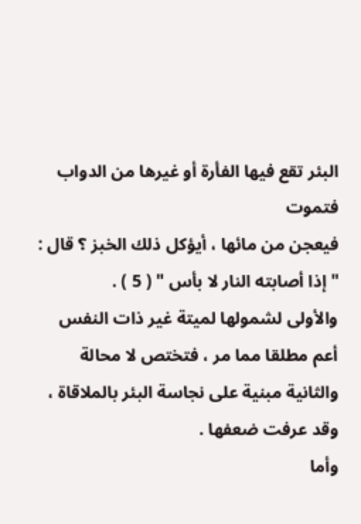البئر تقع فيها الفأرة أو غيرها من الدواب فتموت
فيعجن من مائها ، أيؤكل ذلك الخبز ؟ قال : " إذا أصابته النار لا بأس " ( 5 ) .
والأولى لشمولها لميتة غير ذات النفس أعم مطلقا مما مر ، فتختص لا محالة
والثانية مبنية على نجاسة البئر بالملاقاة ، وقد عرفت ضعفها .
وأما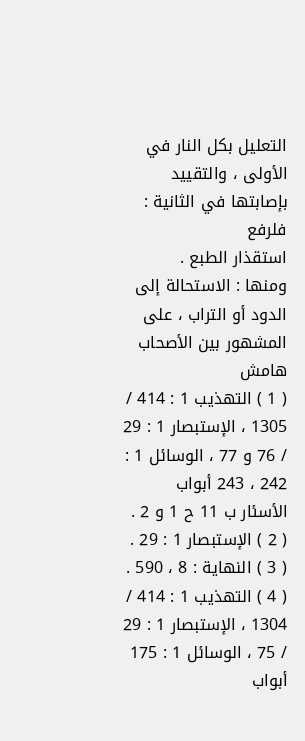التعليل بكل النار في الأولى ، والتقييد بإصابتها في الثانية : فلرفع
استقذار الطبع .
ومنها : الاستحالة إلى الدود أو التراب ، على المشهور بين الأصحاب
هامش
( 1 ) التهذيب 1 : 414 / 1305 ، الإستبصار 1 : 29 / 76 و 77 ، الوسائل 1 : 242 ، 243 أبواب
الأسئار ب 11 ح 1 و 2 .
( 2 ) الإستبصار 1 : 29 .
( 3 ) النهاية : 8 ، 590 .
( 4 ) التهذيب 1 : 414 / 1304 ، الإستبصار 1 : 29 / 75 ، الوسائل 1 : 175 أبواب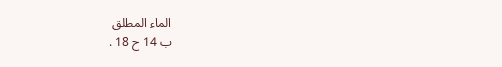الماء المطلق
ب 14 ح 18 .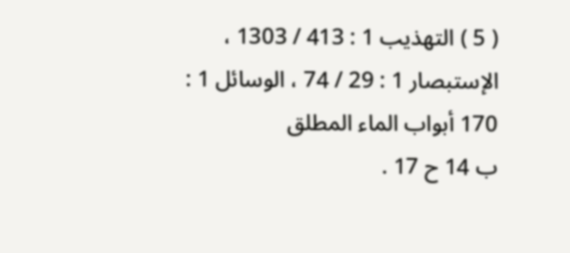( 5 ) التهذيب 1 : 413 / 1303 ، الإستبصار 1 : 29 / 74 ، الوسائل 1 : 170 أبواب الماء المطلق
ب 14 ح 17 .